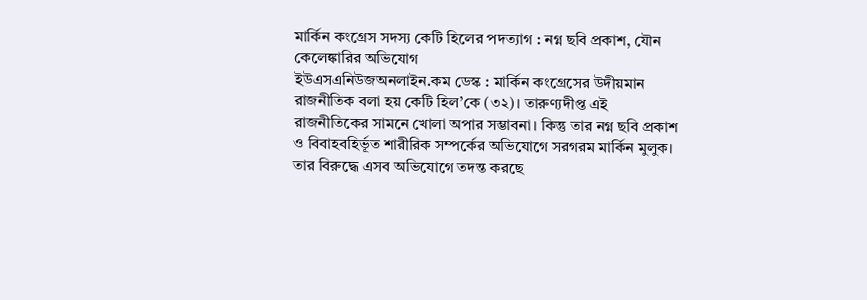মার্কিন কংগ্রেস সদস্য কেটি হিলের পদত্যাগ : নগ্ন ছবি প্রকাশ, যৌন কেলেঙ্কারির অভিযোগ
ইউএসএনিউজঅনলাইন.কম ডেস্ক : মার্কিন কংগ্রেসের উদীয়মান রাজনীতিক বলা হয় কেটি হিল’কে (৩২)। তারুণ্যদীপ্ত এই রাজনীতিকের সামনে খোলা অপার সম্ভাবনা। কিন্তু তার নগ্ন ছবি প্রকাশ ও বিবাহবহির্ভূত শারীরিক সম্পর্কের অভিযোগে সরগরম মার্কিন মুলুক। তার বিরুদ্ধে এসব অভিযোগে তদন্ত করছে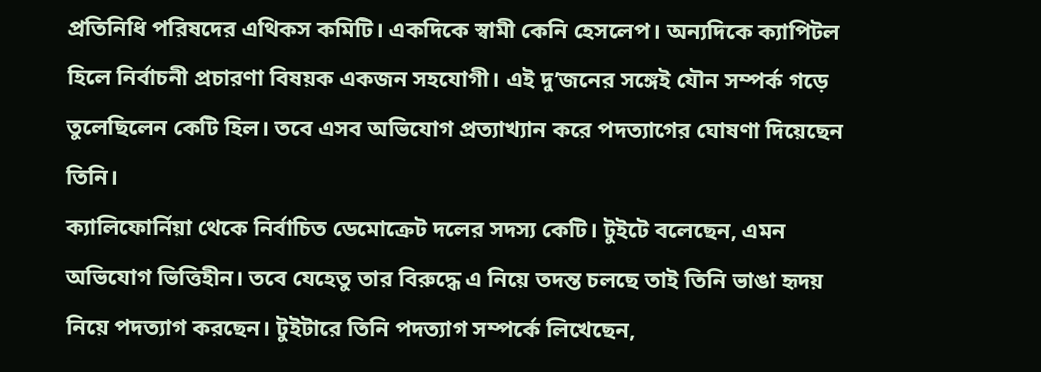প্রতিনিধি পরিষদের এথিকস কমিটি। একদিকে স্বামী কেনি হেসলেপ। অন্যদিকে ক্যাপিটল হিলে নির্বাচনী প্রচারণা বিষয়ক একজন সহযোগী। এই দু’জনের সঙ্গেই যৌন সম্পর্ক গড়ে তুলেছিলেন কেটি হিল। তবে এসব অভিযোগ প্রত্যাখ্যান করে পদত্যাগের ঘোষণা দিয়েছেন তিনি।
ক্যালিফোর্নিয়া থেকে নির্বাচিত ডেমোক্রেট দলের সদস্য কেটি। টুইটে বলেছেন, এমন অভিযোগ ভিত্তিহীন। তবে যেহেতু তার বিরুদ্ধে এ নিয়ে তদন্ত চলছে তাই তিনি ভাঙা হৃদয় নিয়ে পদত্যাগ করছেন। টুইটারে তিনি পদত্যাগ সম্পর্কে লিখেছেন,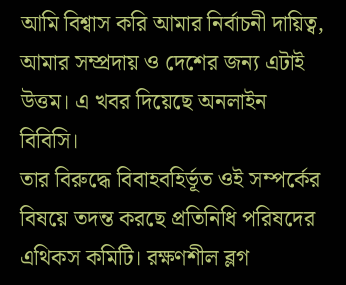আমি বিশ্বাস করি আমার নির্বাচনী দায়িত্ব, আমার সম্প্রদায় ও দেশের জন্য এটাই উত্তম। এ খবর দিয়েছে অনলাইন বিবিসি।
তার বিরুদ্ধে বিবাহবহির্ভূত ওই সম্পর্কের বিষয়ে তদন্ত করছে প্রতিনিধি পরিষদের এথিকস কমিটি। রক্ষণশীল ব্লগ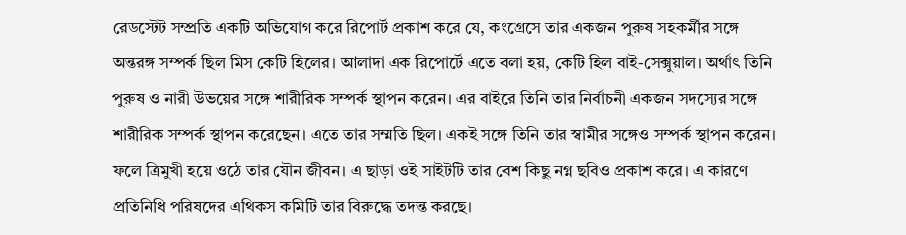রেডস্টেট সম্প্রতি একটি অভিযোগ করে রিপোর্ট প্রকাশ করে যে, কংগ্রেসে তার একজন পুরুষ সহকর্মীর সঙ্গে অন্তরঙ্গ সম্পর্ক ছিল মিস কেটি হিলের। আলাদা এক রিপোর্টে এতে বলা হয়, কেটি হিল বাই-সেক্সুয়াল। অর্থাৎ তিনি পুরুষ ও নারী উভয়ের সঙ্গে শারীরিক সম্পর্ক স্থাপন করেন। এর বাইরে তিনি তার নির্বাচনী একজন সদস্যের সঙ্গে শারীরিক সম্পর্ক স্থাপন করেছেন। এতে তার সম্মতি ছিল। একই সঙ্গে তিনি তার স্বামীর সঙ্গেও সম্পর্ক স্থাপন করেন। ফলে ত্রিমুখী হয়ে ওঠে তার যৌন জীবন। এ ছাড়া ওই সাইটটি তার বেশ কিছু নগ্ন ছবিও প্রকাশ করে। এ কারণে প্রতিনিধি পরিষদের এথিকস কমিটি তার বিরুদ্ধে তদন্ত করছে।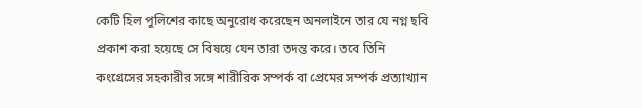কেটি হিল পুলিশের কাছে অনুরোধ করেছেন অনলাইনে তার যে নগ্ন ছবি প্রকাশ করা হয়েছে সে বিষয়ে যেন তারা তদন্ত করে। তবে তিনি কংগ্রেসের সহকারীর সঙ্গে শারীরিক সম্পর্ক বা প্রেমের সম্পর্ক প্রত্যাখ্যান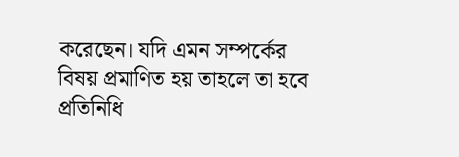করেছেন। যদি এমন সম্পর্কের বিষয় প্রমাণিত হয় তাহলে তা হবে প্রতিনিধি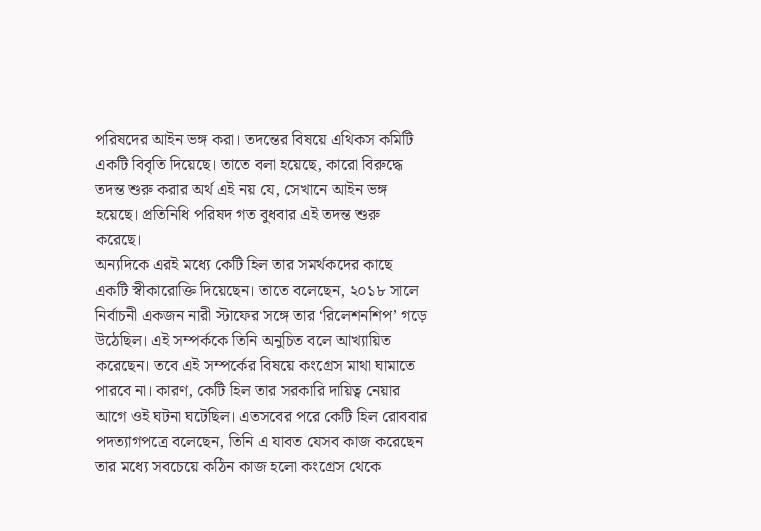পরিষদের আইন ভঙ্গ করা। তদন্তের বিষয়ে এথিকস কমিটি একটি বিবৃতি দিয়েছে। তাতে বলা হয়েছে, কারো বিরুদ্ধে তদন্ত শুরু করার অর্থ এই নয় যে, সেখানে আইন ভঙ্গ হয়েছে। প্রতিনিধি পরিষদ গত বুধবার এই তদন্ত শুরু করেছে।
অন্যদিকে এরই মধ্যে কেটি হিল তার সমর্থকদের কাছে একটি স্বীকারোক্তি দিয়েছেন। তাতে বলেছেন, ২০১৮ সালে নির্বাচনী একজন নারী স্টাফের সঙ্গে তার ‘রিলেশনশিপ’ গড়ে উঠেছিল। এই সম্পর্ককে তিনি অনুচিত বলে আখ্যায়িত করেছেন। তবে এই সম্পর্কের বিষয়ে কংগ্রেস মাথা ঘামাতে পারবে না। কারণ, কেটি হিল তার সরকারি দায়িত্ব নেয়ার আগে ওই ঘটনা ঘটেছিল। এতসবের পরে কেটি হিল রোববার পদত্যাগপত্রে বলেছেন, তিনি এ যাবত যেসব কাজ করেছেন তার মধ্যে সবচেয়ে কঠিন কাজ হলো কংগ্রেস থেকে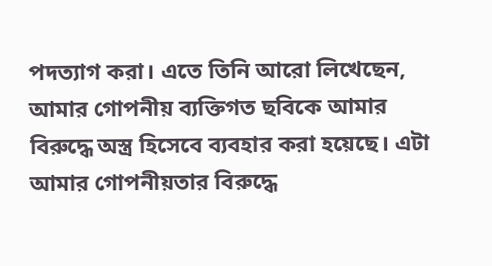পদত্যাগ করা। এতে তিনি আরো লিখেছেন, আমার গোপনীয় ব্যক্তিগত ছবিকে আমার বিরুদ্ধে অস্ত্র হিসেবে ব্যবহার করা হয়েছে। এটা আমার গোপনীয়তার বিরুদ্ধে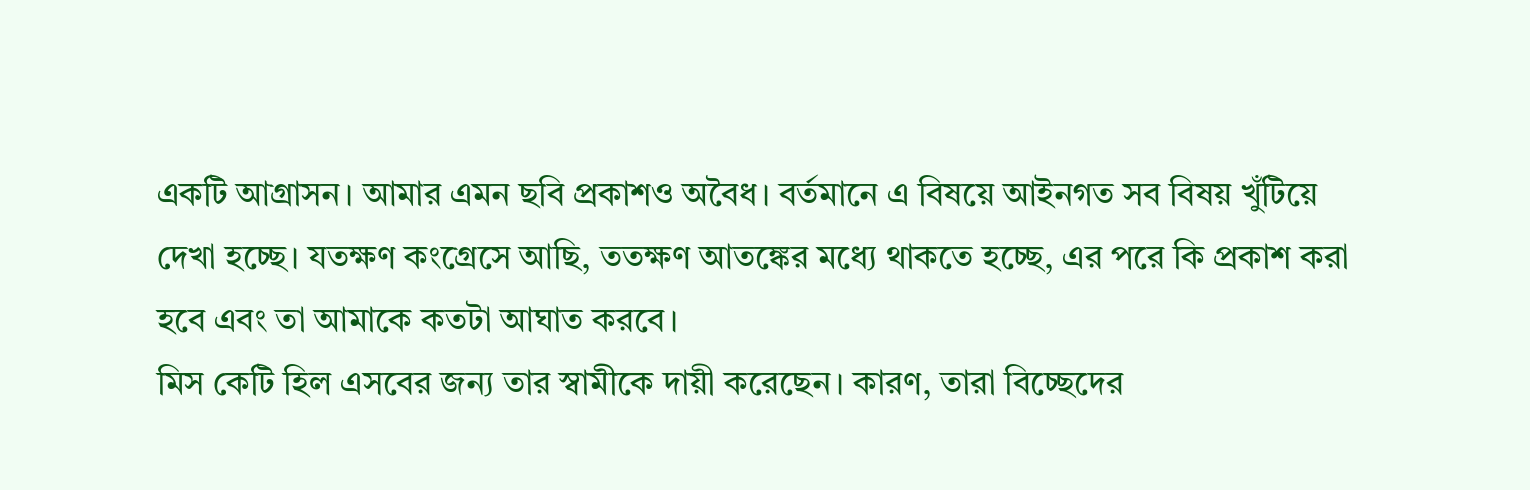একটি আগ্রাসন। আমার এমন ছবি প্রকাশও অবৈধ। বর্তমানে এ বিষয়ে আইনগত সব বিষয় খুঁটিয়ে দেখা হচ্ছে। যতক্ষণ কংগ্রেসে আছি, ততক্ষণ আতঙ্কের মধ্যে থাকতে হচ্ছে, এর পরে কি প্রকাশ করা হবে এবং তা আমাকে কতটা আঘাত করবে।
মিস কেটি হিল এসবের জন্য তার স্বামীকে দায়ী করেছেন। কারণ, তারা বিচ্ছেদের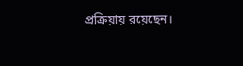প্রক্রিয়ায় রয়েছেন।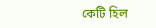কেটি হিল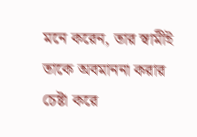মনে করেন, তার স্বামীই তাকে অবমাননা করার চেষ্টা করে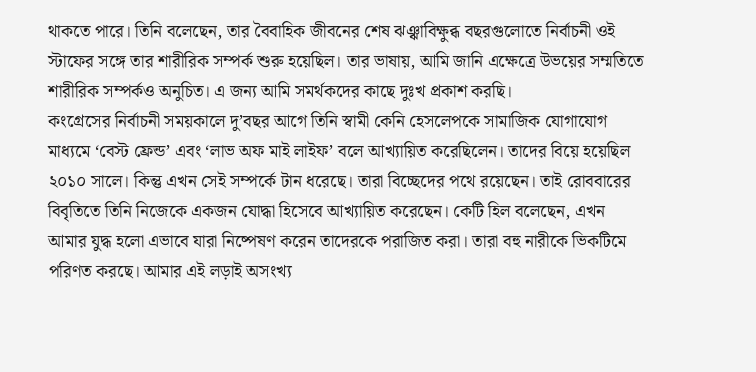থাকতে পারে। তিনি বলেছেন, তার বৈবাহিক জীবনের শেষ ঝঞ্ঝাবিক্ষুব্ধ বছরগুলোতে নির্বাচনী ওই স্টাফের সঙ্গে তার শারীরিক সম্পর্ক শুরু হয়েছিল। তার ভাষায়, আমি জানি এক্ষেত্রে উভয়ের সম্মতিতে শারীরিক সম্পর্কও অনুচিত। এ জন্য আমি সমর্থকদের কাছে দুঃখ প্রকাশ করছি।
কংগ্রেসের নির্বাচনী সময়কালে দু’বছর আগে তিনি স্বামী কেনি হেসলেপকে সামাজিক যোগাযোগ মাধ্যমে ‘বেস্ট ফ্রেন্ড’ এবং ‘লাভ অফ মাই লাইফ’ বলে আখ্যায়িত করেছিলেন। তাদের বিয়ে হয়েছিল ২০১০ সালে। কিন্তু এখন সেই সম্পর্কে টান ধরেছে। তারা বিচ্ছেদের পথে রয়েছেন। তাই রোববারের বিবৃতিতে তিনি নিজেকে একজন যোদ্ধা হিসেবে আখ্যায়িত করেছেন। কেটি হিল বলেছেন, এখন আমার যুদ্ধ হলো এভাবে যারা নিষ্পেষণ করেন তাদেরকে পরাজিত করা। তারা বহু নারীকে ভিকটিমে পরিণত করছে। আমার এই লড়াই অসংখ্য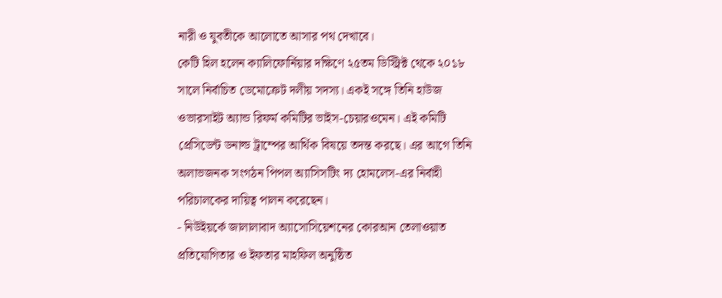নারী ও যুবতীকে আলোতে আসার পথ দেখাবে।
কেটি হিল হলেন ক্যালিফোর্নিয়ার দক্ষিণে ২৫তম ডিস্ট্রিক্ট থেকে ২০১৮ সালে নির্বাচিত ডেমোক্রেট দলীয় সদস্য। একই সঙ্গে তিনি হাউজ ওভারসাইট অ্যান্ড রিফর্ম কমিটির ভাইস-চেয়ারওমেন। এই কমিটি প্রেসিডেন্ট ডনাল্ড ট্রাম্পের আর্থিক বিষয়ে তদন্ত করছে। এর আগে তিনি অলাভজনক সংগঠন পিপল অ্যাসিসটিং দ্য হোমলেস-এর নির্বাহী পরিচালকের দায়িত্ব পালন করেছেন।
- নিউইয়র্কে জালালাবাদ অ্যাসোসিয়েশনের কোরআন তেলাওয়াত প্রতিযোগিতার ও ইফতার মাহফিল অনুষ্ঠিত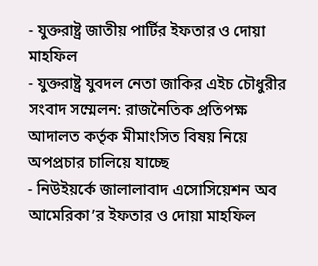- যুক্তরাষ্ট্র জাতীয় পার্টির ইফতার ও দোয়া মাহফিল
- যুক্তরাষ্ট্র যুবদল নেতা জাকির এইচ চৌধুরীর সংবাদ সম্মেলন: রাজনৈতিক প্রতিপক্ষ আদালত কর্তৃক মীমাংসিত বিষয় নিয়ে অপপ্রচার চালিয়ে যাচ্ছে
- নিউইয়র্কে জালালাবাদ এসোসিয়েশন অব আমেরিকা’র ইফতার ও দোয়া মাহফিল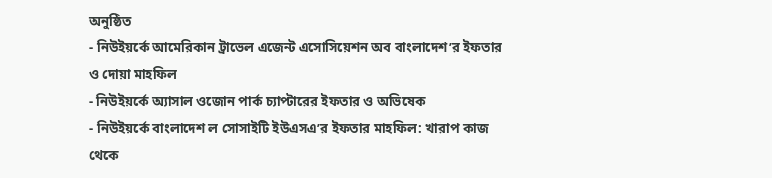অনুষ্ঠিত
- নিউইয়র্কে আমেরিকান ট্রাভেল এজেন্ট এসোসিয়েশন অব বাংলাদেশ’র ইফতার ও দোয়া মাহফিল
- নিউইয়র্কে অ্যাসাল ওজোন পার্ক চ্যাপ্টারের ইফতার ও অভিষেক
- নিউইয়র্কে বাংলাদেশ ল সোসাইটি ইউএসএ’র ইফতার মাহফিল: খারাপ কাজ থেকে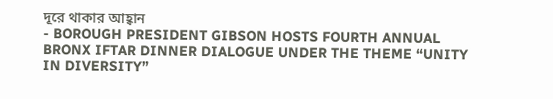দূরে থাকার আহ্বান
- BOROUGH PRESIDENT GIBSON HOSTS FOURTH ANNUAL BRONX IFTAR DINNER DIALOGUE UNDER THE THEME “UNITY IN DIVERSITY”